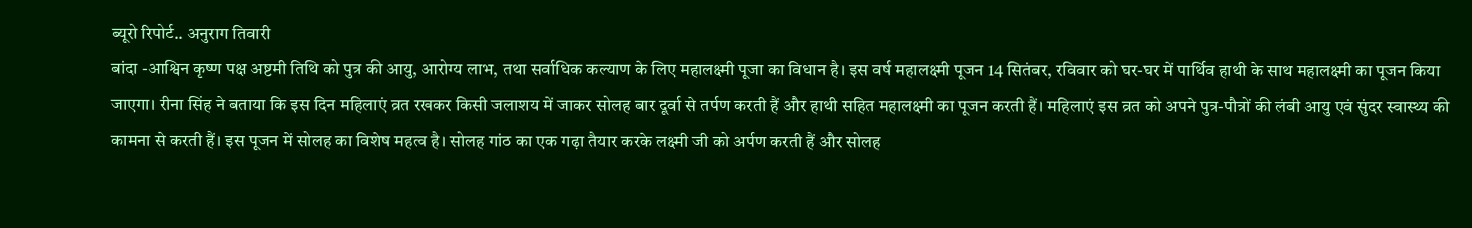ब्यूरो रिपोर्ट.. अनुराग तिवारी
बांदा -आश्विन कृष्ण पक्ष अष्टमी तिथि को पुत्र की आयु, आरोग्य लाभ, तथा सर्वाधिक कल्याण के लिए महालक्ष्मी पूजा का विधान है। इस वर्ष महालक्ष्मी पूजन 14 सितंबर, रविवार को घर-घर में पार्थिव हाथी के साथ महालक्ष्मी का पूजन किया जाएगा। रीना सिंह ने बताया कि इस दिन महिलाएं व्रत रखकर किसी जलाशय में जाकर सोलह बार दूर्वा से तर्पण करती हैं और हाथी सहित महालक्ष्मी का पूजन करती हैं। महिलाएं इस व्रत को अपने पुत्र-पौत्रों की लंबी आयु एवं सुंदर स्वास्थ्य की कामना से करती हैं। इस पूजन में सोलह का विशेष महत्व है। सोलह गांठ का एक गढ़ा तैयार करके लक्ष्मी जी को अर्पण करती हैं और सोलह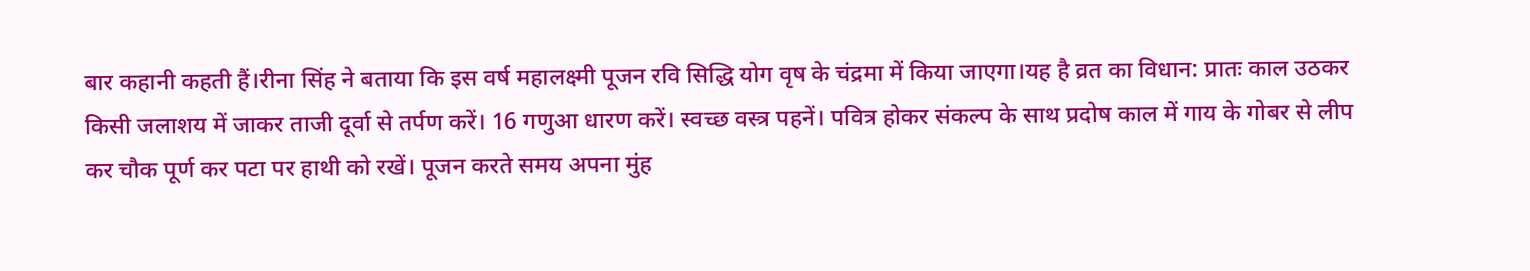बार कहानी कहती हैं।रीना सिंह ने बताया कि इस वर्ष महालक्ष्मी पूजन रवि सिद्धि योग वृष के चंद्रमा में किया जाएगा।यह है व्रत का विधान: प्रातः काल उठकर किसी जलाशय में जाकर ताजी दूर्वा से तर्पण करें। 16 गणुआ धारण करें। स्वच्छ वस्त्र पहनें। पवित्र होकर संकल्प के साथ प्रदोष काल में गाय के गोबर से लीप कर चौक पूर्ण कर पटा पर हाथी को रखें। पूजन करते समय अपना मुंह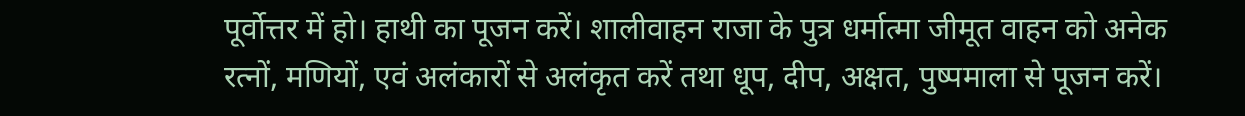पूर्वोत्तर में हो। हाथी का पूजन करें। शालीवाहन राजा के पुत्र धर्मात्मा जीमूत वाहन को अनेक रत्नों, मणियों, एवं अलंकारों से अलंकृत करें तथा धूप, दीप, अक्षत, पुष्पमाला से पूजन करें।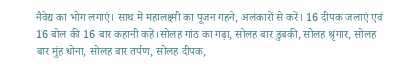नैवेद्य का भोग लगाएं। साथ में महालक्ष्मी का पूजन गहने, अलंकारों से करें। 16 दीपक जलाएं एवं 16 बोल की 16 बार कहानी कहें।सोलह गांठ का गढ़ा, सोलह बार डुबकी, सोलह श्रृंगार, सोलह बार मुंह धोना, सोलह बार तर्पण, सोलह दीपक,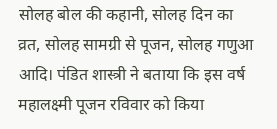सोलह बोल की कहानी, सोलह दिन का व्रत, सोलह सामग्री से पूजन, सोलह गणुआ आदि। पंडित शास्त्री ने बताया कि इस वर्ष महालक्ष्मी पूजन रविवार को किया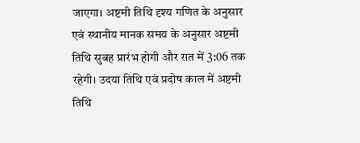जाएगा। अष्टमी तिथि दृश्य गणित के अनुसार एवं स्थानीय मानक समय के अनुसार अष्टमी तिथि सुबह प्रारंभ होगी और रात में 3:06 तक रहेगी। उदया तिथि एवं प्रदोष काल में अष्टमी तिथि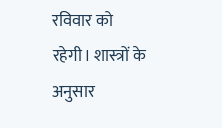रविवार को रहेगी। शास्त्रों के अनुसार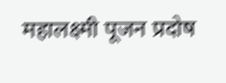महालक्ष्मी पूजन प्रदोष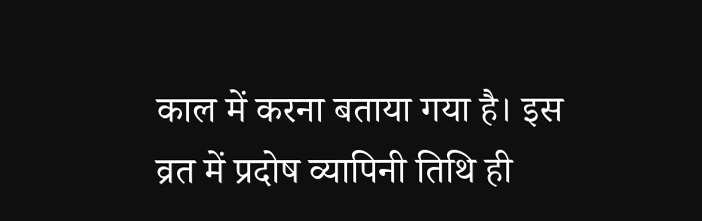काल में करना बताया गया है। इस व्रत में प्रदोष व्यापिनी तिथि ही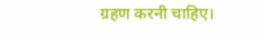ग्रहण करनी चाहिए।